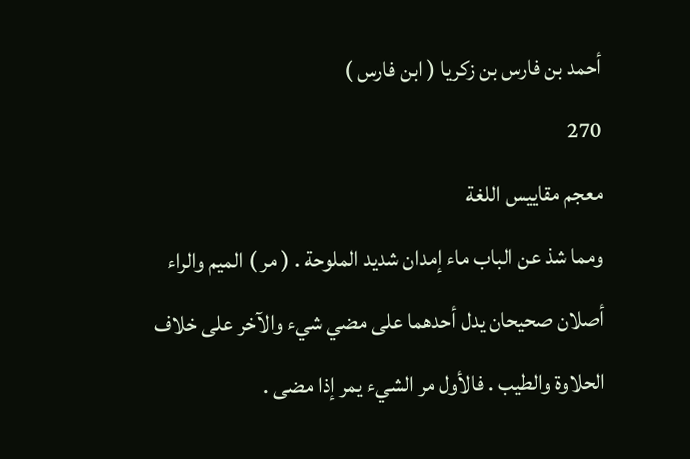أحمد بن فارس بن زكريا ( ابن فارس )
270
معجم مقاييس اللغة
ومما شذ عن الباب ماء إمدان شديد الملوحة . ( مر ) الميم والراء أصلان صحيحان يدل أحدهما على مضي شيء والآخر على خلاف الحلاوة والطيب . فالأول مر الشيء يمر إذا مضى .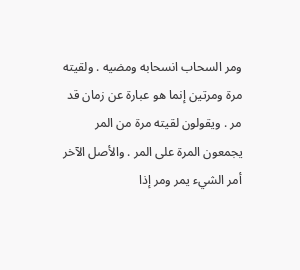ومر السحاب انسحابه ومضيه . ولقيته مرة ومرتين إنما هو عبارة عن زمان قد مر . ويقولون لقيته مرة من المر يجمعون المرة على المر . والأصل الآخر أمر الشيء يمر ومر إذا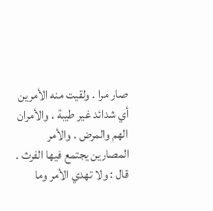صار مرا . ولقيت منه الأمرين أي شدائد غير طيبة . والأمران الهم والمرض . والأمر المصارين يجتمع فيها الفرث . قال : ولا تهدي الأمر وما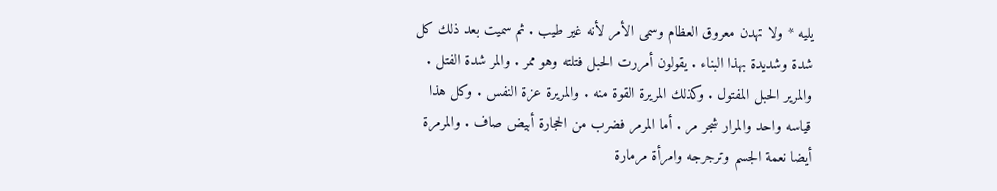يليه * ولا تهدن معروق العظام وسمى الأمر لأنه غير طيب . ثم سميت بعد ذلك كل شدة وشديدة بهذا البناء . يقولون أمررت الحبل فتلته وهو ممر . والمر شدة الفتل . والمرير الحبل المفتول . وكذلك المريرة القوة منه . والمريرة عزة النفس . وكل هذا قياسه واحد والمرار شجر مر . أما المرمر فضرب من الحجارة أبيض صاف . والمرمرة أيضا نعمة الجسم وترجرجه وامرأة مرمارة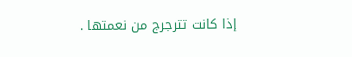إذا كانت تترجرج من نعمتها .